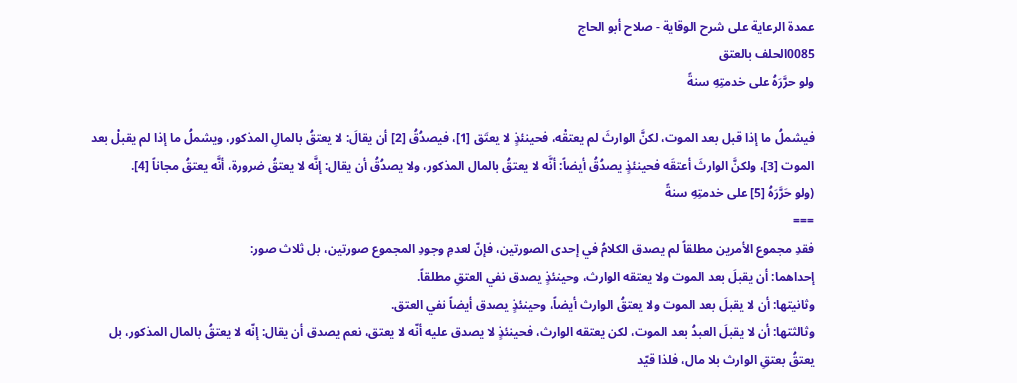عمدة الرعاية على شرح الوقاية - صلاح أبو الحاج
0085الحلف بالعتق
ولو حرَّرَهُ على خدمتِهِ سنةً

فيشملُ ما إذا قبل بعد الموت، لكنَّ الوارثَ لم يعتقْه، فحينئذٍ لا يعتَق [1]، فيصدُقُ [2] أن يقالَ: لا يعتقُ بالمالِ المذكور، ويشملُ ما إذا لم يقبلْ بعد الموت [3]، ولكنَّ الوارثَ أعتقَه فحينئذٍ يصدُقُ أيضاً: أنَّه لا يعتقُ بالمال المذكور، ولا يصدُقُ أن يقال: إنَّه لا يعتقُ ضرورة، أنَّه يعتقُ مجاناً [4].
(ولو حَرَّرَهُ [5] على خدمتِهِ سنةً
===
فقدِ مجموع الأمرين مطلقاً لم يصدق الكلامُ في إحدى الصورتين، فإنّ لعدمِ وجودِ المجموع صورتين، بل ثلاث صور:
إحداهما: أن يقبلَ بعد الموت ولا يعتقه الوارث، وحينئذٍ يصدق نفي العتقِ مطلقاً.
وثانيتها: أن لا يقبلَ بعد الموت ولا يعتقُ الوارث أيضاً، وحينئذٍ يصدق أيضاً نفي العتق.
وثالثتها: أن لا يقبلَ العبدُ بعد الموت، لكن يعتقه الوارث، فحينئذٍ لا يصدق عليه أنّه لا يعتق، نعم يصدق أن يقال: إنّه لا يعتقُ بالمال المذكور، بل يعتقُ بعتقِ الوارث بلا مال، فلذا قيّد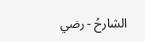الشارحُ - رضي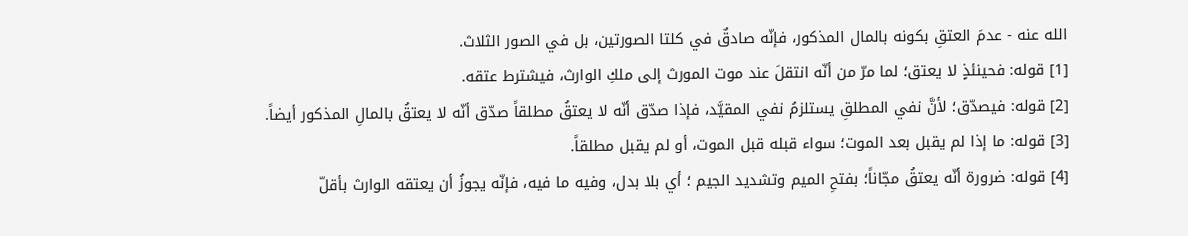الله عنه - عدمَ العتقِ بكونه بالمال المذكور، فإنّه صادقٌ في كلتا الصورتين، بل في الصور الثلاث.
[1] قوله: فحينئذٍ لا يعتق؛ لما مرّ من أنّه انتقلَ عند موت المورث إلى ملكِ الوارث، فيشترط عتقه.
[2] قوله: فيصدّق؛ لأنَّ نفي المطلقِ يستلزمُ نفي المقيَّد، فإذا صدّق أنّه لا يعتقُ مطلقاً صدّق أنّه لا يعتقُ بالمالِ المذكور أيضاً.
[3] قوله: ما إذا لم يقبل بعد الموت؛ سواء قبله قبل الموت، أو لم يقبل مطلقاً.
[4] قوله: ضرورة أنّه يعتقُ مجّاناً؛ بفتحِ الميم وتشديد الجيم ؛ أي بلا بدل، وفيه ما فيه، فإنّه يجوزُ أن يعتقه الوارث بأقلّ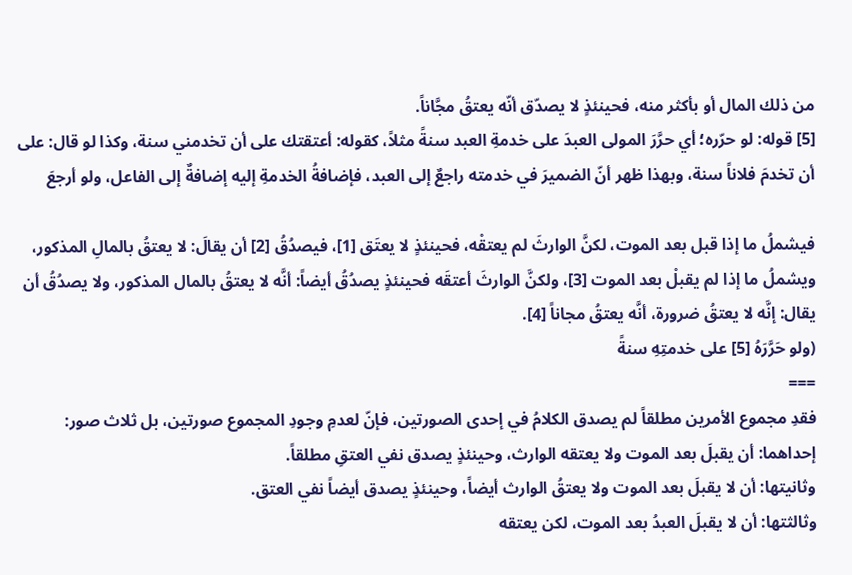من ذلك المال أو بأكثر منه، فحينئذٍ لا يصدّق أنّه يعتقُ مجَّاناً.
[5] قوله: لو حرّره؛ أي حرَّرَ المولى العبدَ على خدمةِ العبد سنةً مثلاً، كقوله: أعتقتك على أن تخدمني سنة، وكذا لو قال: على أن تخدمَ فلاناً سنة، وبهذا ظهر أنّ الضميرَ في خدمته راجعٌ إلى العبد، فإضافةُ الخدمةِ إليه إضافةٌ إلى الفاعل، ولو أرجعَ

فيشملُ ما إذا قبل بعد الموت، لكنَّ الوارثَ لم يعتقْه، فحينئذٍ لا يعتَق [1]، فيصدُقُ [2] أن يقالَ: لا يعتقُ بالمالِ المذكور، ويشملُ ما إذا لم يقبلْ بعد الموت [3]، ولكنَّ الوارثَ أعتقَه فحينئذٍ يصدُقُ أيضاً: أنَّه لا يعتقُ بالمال المذكور، ولا يصدُقُ أن يقال: إنَّه لا يعتقُ ضرورة، أنَّه يعتقُ مجاناً [4].
(ولو حَرَّرَهُ [5] على خدمتِهِ سنةً
===
فقدِ مجموع الأمرين مطلقاً لم يصدق الكلامُ في إحدى الصورتين، فإنّ لعدمِ وجودِ المجموع صورتين، بل ثلاث صور:
إحداهما: أن يقبلَ بعد الموت ولا يعتقه الوارث، وحينئذٍ يصدق نفي العتقِ مطلقاً.
وثانيتها: أن لا يقبلَ بعد الموت ولا يعتقُ الوارث أيضاً، وحينئذٍ يصدق أيضاً نفي العتق.
وثالثتها: أن لا يقبلَ العبدُ بعد الموت، لكن يعتقه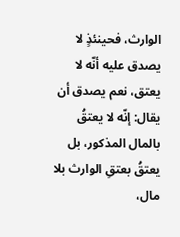الوارث، فحينئذٍ لا يصدق عليه أنّه لا يعتق، نعم يصدق أن يقال: إنّه لا يعتقُ بالمال المذكور، بل يعتقُ بعتقِ الوارث بلا مال،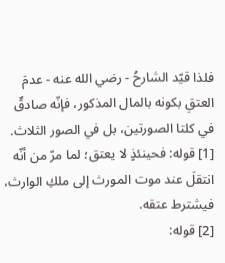فلذا قيّد الشارحُ - رضي الله عنه - عدمَ العتقِ بكونه بالمال المذكور، فإنّه صادقٌ في كلتا الصورتين، بل في الصور الثلاث.
[1] قوله: فحينئذٍ لا يعتق؛ لما مرّ من أنّه انتقلَ عند موت المورث إلى ملكِ الوارث، فيشترط عتقه.
[2] قوله: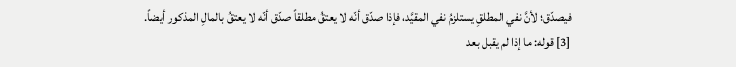فيصدّق؛ لأنَّ نفي المطلقِ يستلزمُ نفي المقيَّد، فإذا صدّق أنّه لا يعتقُ مطلقاً صدّق أنّه لا يعتقُ بالمالِ المذكور أيضاً.
[3] قوله: ما إذا لم يقبل بعد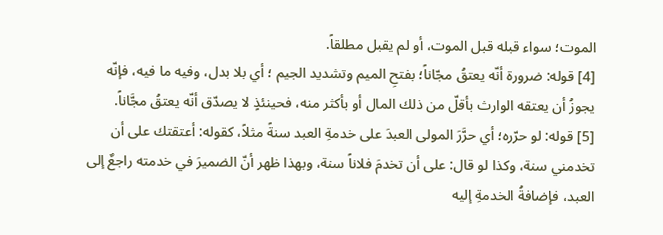الموت؛ سواء قبله قبل الموت، أو لم يقبل مطلقاً.
[4] قوله: ضرورة أنّه يعتقُ مجّاناً؛ بفتحِ الميم وتشديد الجيم ؛ أي بلا بدل، وفيه ما فيه، فإنّه يجوزُ أن يعتقه الوارث بأقلّ من ذلك المال أو بأكثر منه، فحينئذٍ لا يصدّق أنّه يعتقُ مجَّاناً.
[5] قوله: لو حرّره؛ أي حرَّرَ المولى العبدَ على خدمةِ العبد سنةً مثلاً، كقوله: أعتقتك على أن تخدمني سنة، وكذا لو قال: على أن تخدمَ فلاناً سنة، وبهذا ظهر أنّ الضميرَ في خدمته راجعٌ إلى العبد، فإضافةُ الخدمةِ إليه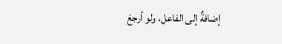إضافةٌ إلى الفاعل، ولو أرجعَ